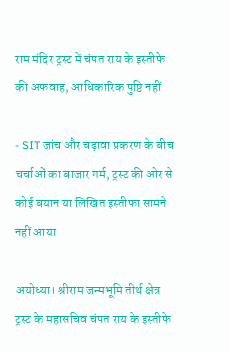राम मंदिर ट्रस्ट में चंपत राय के इस्तीफे की अफवाह, आधिकारिक पुष्टि नहीं

- SIT जांच और चढ़ावा प्रकरण के बीच चर्चाओं का बाजार गर्म, ट्रस्ट की ओर से कोई बयान या लिखित इस्तीफा सामने नहीं आया

अयोध्या। श्रीराम जन्मभूमि तीर्थ क्षेत्र ट्रस्ट के महासचिव चंपत राय के इस्तीफे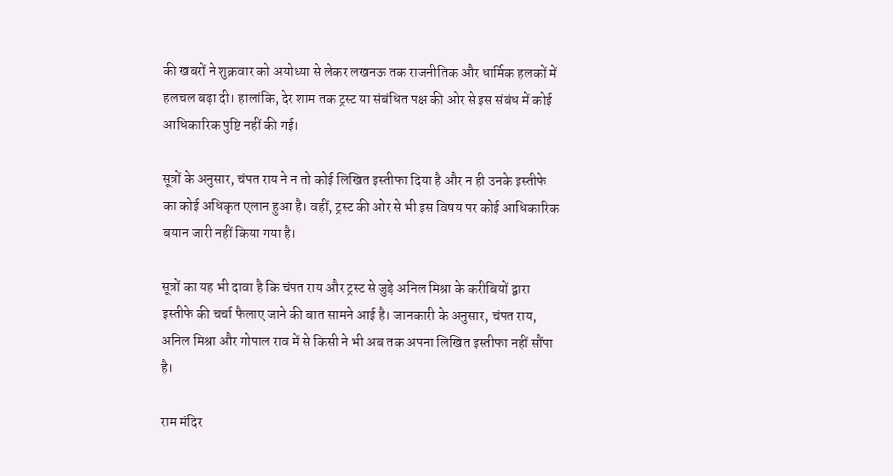की खबरों ने शुक्रवार को अयोध्या से लेकर लखनऊ तक राजनीतिक और धार्मिक हलकों में हलचल बढ़ा दी। हालांकि, देर शाम तक ट्रस्ट या संबंधित पक्ष की ओर से इस संबंध में कोई आधिकारिक पुष्टि नहीं की गई।

सूत्रों के अनुसार, चंपत राय ने न तो कोई लिखित इस्तीफा दिया है और न ही उनके इस्तीफे का कोई अधिकृत एलान हुआ है। वहीं, ट्रस्ट की ओर से भी इस विषय पर कोई आधिकारिक बयान जारी नहीं किया गया है।

सूत्रों का यह भी दावा है कि चंपत राय और ट्रस्ट से जुड़े अनिल मिश्रा के करीबियों द्वारा इस्तीफे की चर्चा फैलाए जाने की बात सामने आई है। जानकारी के अनुसार, चंपत राय, अनिल मिश्रा और गोपाल राव में से किसी ने भी अब तक अपना लिखित इस्तीफा नहीं सौंपा है।

राम मंदिर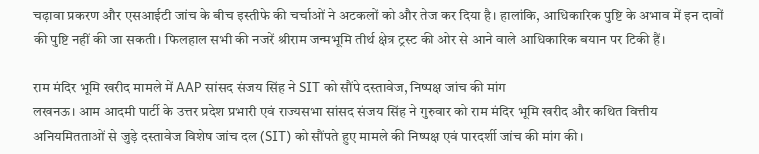चढ़ावा प्रकरण और एसआईटी जांच के बीच इस्तीफे की चर्चाओं ने अटकलों को और तेज कर दिया है। हालांकि, आधिकारिक पुष्टि के अभाव में इन दावों की पुष्टि नहीं की जा सकती। फिलहाल सभी की नजरें श्रीराम जन्मभूमि तीर्थ क्षेत्र ट्रस्ट की ओर से आने वाले आधिकारिक बयान पर टिकी हैं।

राम मंदिर भूमि खरीद मामले में AAP सांसद संजय सिंह ने SIT को सौंपे दस्तावेज, निष्पक्ष जांच की मांग
लखनऊ। आम आदमी पार्टी के उत्तर प्रदेश प्रभारी एवं राज्यसभा सांसद संजय सिंह ने गुरुवार को राम मंदिर भूमि खरीद और कथित वित्तीय अनियमितताओं से जुड़े दस्तावेज विशेष जांच दल (SIT) को सौंपते हुए मामले की निष्पक्ष एवं पारदर्शी जांच की मांग की।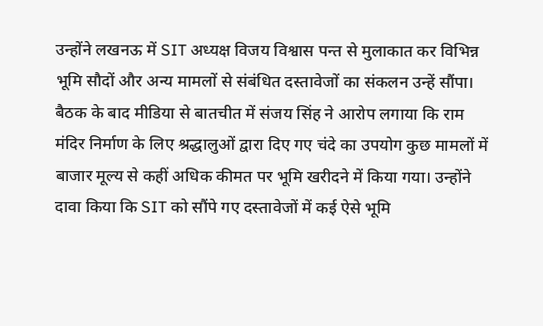उन्होंने लखनऊ में SIT अध्यक्ष विजय विश्वास पन्त से मुलाकात कर विभिन्न भूमि सौदों और अन्य मामलों से संबंधित दस्तावेजों का संकलन उन्हें सौंपा।
बैठक के बाद मीडिया से बातचीत में संजय सिंह ने आरोप लगाया कि राम मंदिर निर्माण के लिए श्रद्धालुओं द्वारा दिए गए चंदे का उपयोग कुछ मामलों में बाजार मूल्य से कहीं अधिक कीमत पर भूमि खरीदने में किया गया। उन्होंने दावा किया कि SIT को सौंपे गए दस्तावेजों में कई ऐसे भूमि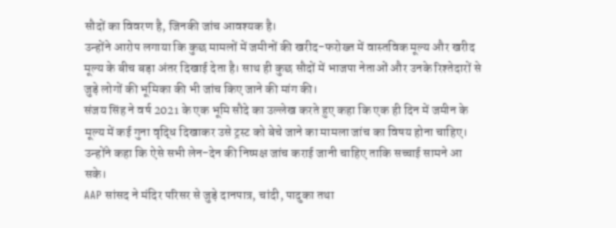सौदों का विवरण है, जिनकी जांच आवश्यक है।
उन्होंने आरोप लगाया कि कुछ मामलों में जमीनों की खरीद-फरोख्त में वास्तविक मूल्य और खरीद मूल्य के बीच बड़ा अंतर दिखाई देता है। साथ ही कुछ सौदों में भाजपा नेताओं और उनके रिश्तेदारों से जुड़े लोगों की भूमिका की भी जांच किए जाने की मांग की।
संजय सिंह ने वर्ष 2021 के एक भूमि सौदे का उल्लेख करते हुए कहा कि एक ही दिन में जमीन के मूल्य में कई गुना वृद्धि दिखाकर उसे ट्रस्ट को बेचे जाने का मामला जांच का विषय होना चाहिए। उन्होंने कहा कि ऐसे सभी लेन-देन की निष्पक्ष जांच कराई जानी चाहिए ताकि सच्चाई सामने आ सके।
AAP सांसद ने मंदिर परिसर से जुड़े दानपात्र, चांदी, पादुका तथा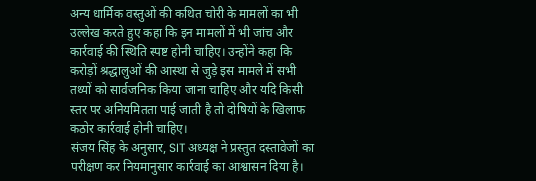अन्य धार्मिक वस्तुओं की कथित चोरी के मामलों का भी उल्लेख करते हुए कहा कि इन मामलों में भी जांच और कार्रवाई की स्थिति स्पष्ट होनी चाहिए। उन्होंने कहा कि करोड़ों श्रद्धालुओं की आस्था से जुड़े इस मामले में सभी तथ्यों को सार्वजनिक किया जाना चाहिए और यदि किसी स्तर पर अनियमितता पाई जाती है तो दोषियों के खिलाफ कठोर कार्रवाई होनी चाहिए।
संजय सिंह के अनुसार, SIT अध्यक्ष ने प्रस्तुत दस्तावेजों का परीक्षण कर नियमानुसार कार्रवाई का आश्वासन दिया है।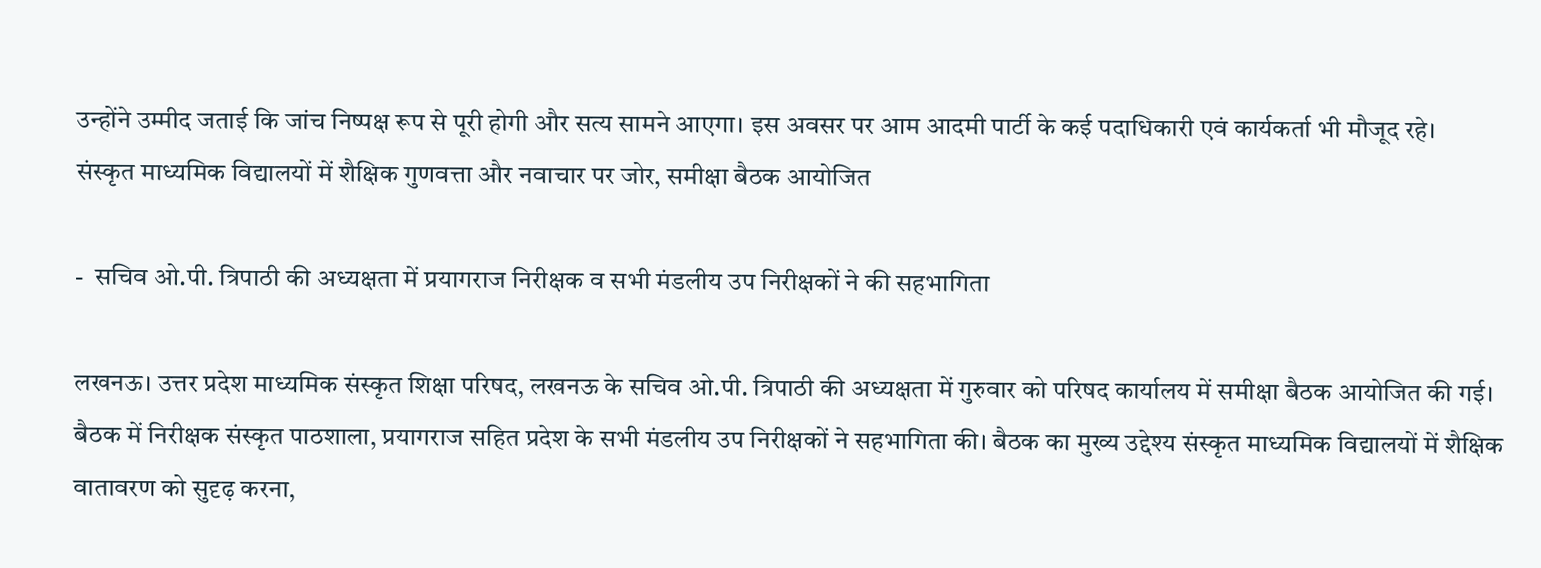उन्होंने उम्मीद जताई कि जांच निष्पक्ष रूप से पूरी होगी और सत्य सामने आएगा। इस अवसर पर आम आदमी पार्टी के कई पदाधिकारी एवं कार्यकर्ता भी मौजूद रहे।
संस्कृत माध्यमिक विद्यालयों में शैक्षिक गुणवत्ता और नवाचार पर जोर, समीक्षा बैठक आयोजित

-  सचिव ओ.पी. त्रिपाठी की अध्यक्षता में प्रयागराज निरीक्षक व सभी मंडलीय उप निरीक्षकों ने की सहभागिता

लखनऊ। उत्तर प्रदेश माध्यमिक संस्कृत शिक्षा परिषद, लखनऊ के सचिव ओ.पी. त्रिपाठी की अध्यक्षता में गुरुवार को परिषद कार्यालय में समीक्षा बैठक आयोजित की गई। बैठक में निरीक्षक संस्कृत पाठशाला, प्रयागराज सहित प्रदेश के सभी मंडलीय उप निरीक्षकों ने सहभागिता की। बैठक का मुख्य उद्देश्य संस्कृत माध्यमिक विद्यालयों में शैक्षिक वातावरण को सुदृढ़ करना,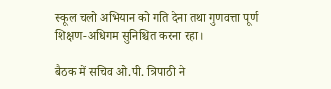स्कूल चलो अभियान को गति देना तथा गुणवत्ता पूर्ण शिक्षण-अधिगम सुनिश्चित करना रहा।

बैठक में सचिव ओ.पी. त्रिपाठी ने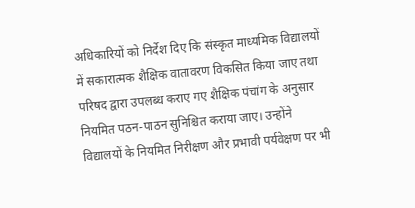अधिकारियों को निर्देश दिए कि संस्कृत माध्यमिक विद्यालयों में सकारात्मक शैक्षिक वातावरण विकसित किया जाए तथा परिषद द्वारा उपलब्ध कराए गए शैक्षिक पंचांग के अनुसार नियमित पठन-पाठन सुनिश्चित कराया जाए। उन्होंने विद्यालयों के नियमित निरीक्षण और प्रभावी पर्यवेक्षण पर भी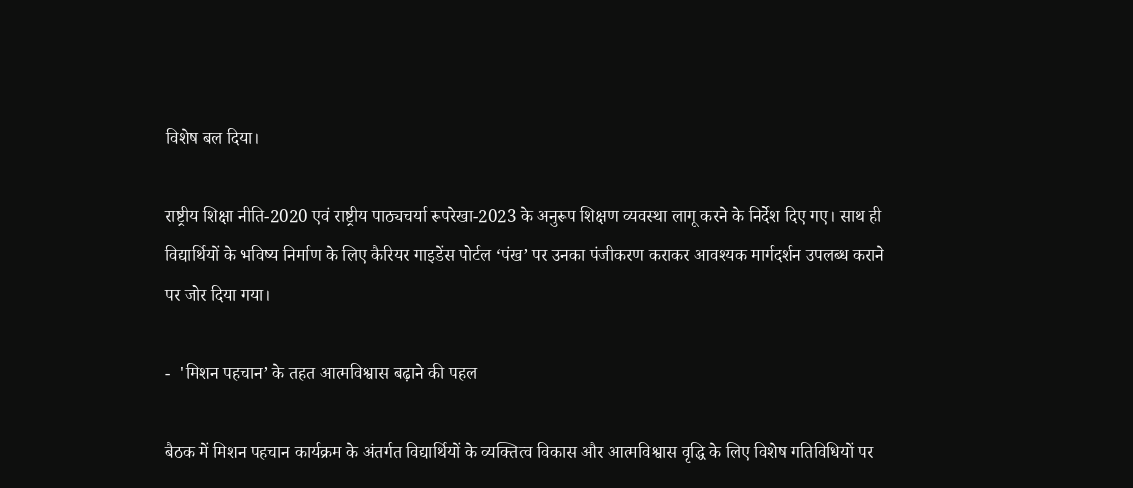विशेष बल दिया।

राष्ट्रीय शिक्षा नीति-2020 एवं राष्ट्रीय पाठ्यचर्या रूपरेखा-2023 के अनुरूप शिक्षण व्यवस्था लागू करने के निर्देश दिए गए। साथ ही विद्यार्थियों के भविष्य निर्माण के लिए कैरियर गाइडेंस पोर्टल ‘पंख’ पर उनका पंजीकरण कराकर आवश्यक मार्गदर्शन उपलब्ध कराने पर जोर दिया गया।

-  'मिशन पहचान’ के तहत आत्मविश्वास बढ़ाने की पहल

बैठक में मिशन पहचान कार्यक्रम के अंतर्गत विद्यार्थियों के व्यक्तित्व विकास और आत्मविश्वास वृद्धि के लिए विशेष गतिविधियों पर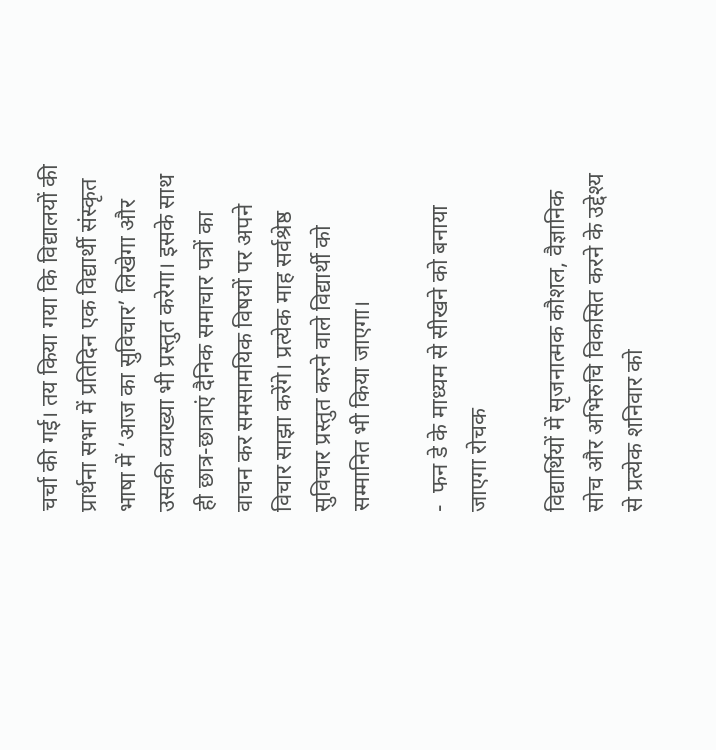चर्चा की गई। तय किया गया कि विद्यालयों की प्रार्थना सभा में प्रतिदिन एक विद्यार्थी संस्कृत भाषा में ‘आज का सुविचार’ लिखेगा और उसकी व्याख्या भी प्रस्तुत करेगा। इसके साथ ही छात्र-छात्राएं दैनिक समाचार पत्रों का वाचन कर समसामयिक विषयों पर अपने विचार साझा करेंगे। प्रत्येक माह सर्वश्रेष्ठ सुविचार प्रस्तुत करने वाले विद्यार्थी को सम्मानित भी किया जाएगा।

-  फन डे के माध्यम से सीखने को बनाया जाएगा रोचक

विद्यार्थियों में सृजनात्मक कौशल, वैज्ञानिक सोच और अभिरुचि विकसित करने के उद्देश्य से प्रत्येक शनिवार को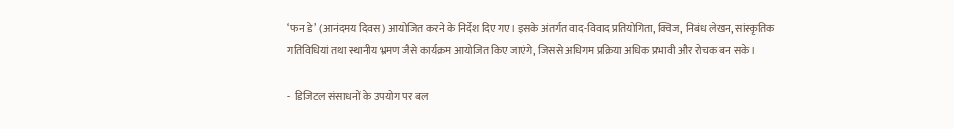‘फन डे’ (आनंदमय दिवस) आयोजित करने के निर्देश दिए गए। इसके अंतर्गत वाद-विवाद प्रतियोगिता, क्विज, निबंध लेखन, सांस्कृतिक गतिविधियां तथा स्थानीय भ्रमण जैसे कार्यक्रम आयोजित किए जाएंगे, जिससे अधिगम प्रक्रिया अधिक प्रभावी और रोचक बन सके।

-  डिजिटल संसाधनों के उपयोग पर बल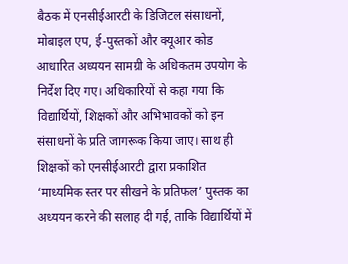बैठक में एनसीईआरटी के डिजिटल संसाधनों, मोबाइल एप, ई-पुस्तकों और क्यूआर कोड आधारित अध्ययन सामग्री के अधिकतम उपयोग के निर्देश दिए गए। अधिकारियों से कहा गया कि विद्यार्थियों, शिक्षकों और अभिभावकों को इन संसाधनों के प्रति जागरूक किया जाए। साथ ही शिक्षकों को एनसीईआरटी द्वारा प्रकाशित ‘माध्यमिक स्तर पर सीखने के प्रतिफल’ पुस्तक का अध्ययन करने की सलाह दी गई, ताकि विद्यार्थियों में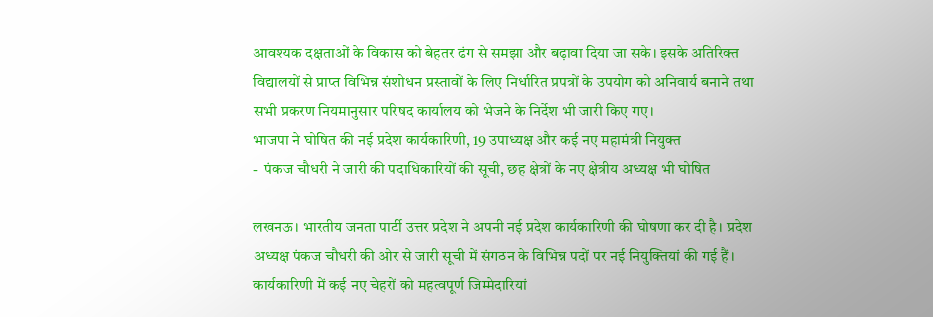आवश्यक दक्षताओं के विकास को बेहतर ढंग से समझा और बढ़ावा दिया जा सके। इसके अतिरिक्त विद्यालयों से प्राप्त विभिन्न संशोधन प्रस्तावों के लिए निर्धारित प्रपत्रों के उपयोग को अनिवार्य बनाने तथा सभी प्रकरण नियमानुसार परिषद कार्यालय को भेजने के निर्देश भी जारी किए गए।
भाजपा ने घोषित की नई प्रदेश कार्यकारिणी, 19 उपाध्यक्ष और कई नए महामंत्री नियुक्त
-  पंकज चौधरी ने जारी की पदाधिकारियों की सूची, छह क्षेत्रों के नए क्षेत्रीय अध्यक्ष भी घोषित

लखनऊ। भारतीय जनता पार्टी उत्तर प्रदेश ने अपनी नई प्रदेश कार्यकारिणी की घोषणा कर दी है। प्रदेश अध्यक्ष पंकज चौधरी की ओर से जारी सूची में संगठन के विभिन्न पदों पर नई नियुक्तियां की गई हैं। कार्यकारिणी में कई नए चेहरों को महत्वपूर्ण जिम्मेदारियां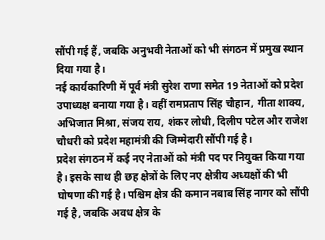सौंपी गई हैं, जबकि अनुभवी नेताओं को भी संगठन में प्रमुख स्थान दिया गया है।
नई कार्यकारिणी में पूर्व मंत्री सुरेश राणा समेत 19 नेताओं को प्रदेश उपाध्यक्ष बनाया गया है। वहीं रामप्रताप सिंह चौहान, गीता शाक्य, अभिजात मिश्रा, संजय राय, शंकर लोधी, दिलीप पटेल और राजेश चौधरी को प्रदेश महामंत्री की जिम्मेदारी सौंपी गई है।
प्रदेश संगठन में कई नए नेताओं को मंत्री पद पर नियुक्त किया गया है। इसके साथ ही छह क्षेत्रों के लिए नए क्षेत्रीय अध्यक्षों की भी घोषणा की गई है। पश्चिम क्षेत्र की कमान नबाब सिंह नागर को सौंपी गई है, जबकि अवध क्षेत्र के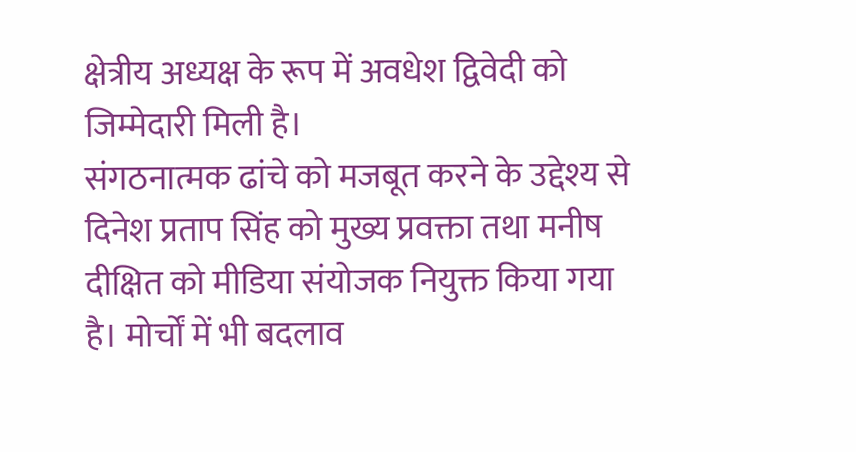क्षेत्रीय अध्यक्ष के रूप में अवधेश द्विवेदी को जिम्मेदारी मिली है।
संगठनात्मक ढांचे को मजबूत करने के उद्देश्य से दिनेश प्रताप सिंह को मुख्य प्रवक्ता तथा मनीष दीक्षित को मीडिया संयोजक नियुक्त किया गया है। मोर्चों में भी बदलाव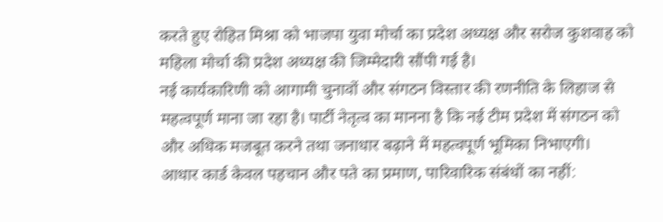करते हुए रोहित मिश्रा को भाजपा युवा मोर्चा का प्रदेश अध्यक्ष और सरोज कुशवाह को महिला मोर्चा की प्रदेश अध्यक्ष की जिम्मेदारी सौंपी गई है।
नई कार्यकारिणी को आगामी चुनावों और संगठन विस्तार की रणनीति के लिहाज से महत्वपूर्ण माना जा रहा है। पार्टी नेतृत्व का मानना है कि नई टीम प्रदेश में संगठन को और अधिक मजबूत करने तथा जनाधार बढ़ाने में महत्वपूर्ण भूमिका निभाएगी।
आधार कार्ड केवल पहचान और पते का प्रमाण, पारिवारिक संबंधों का नहीं: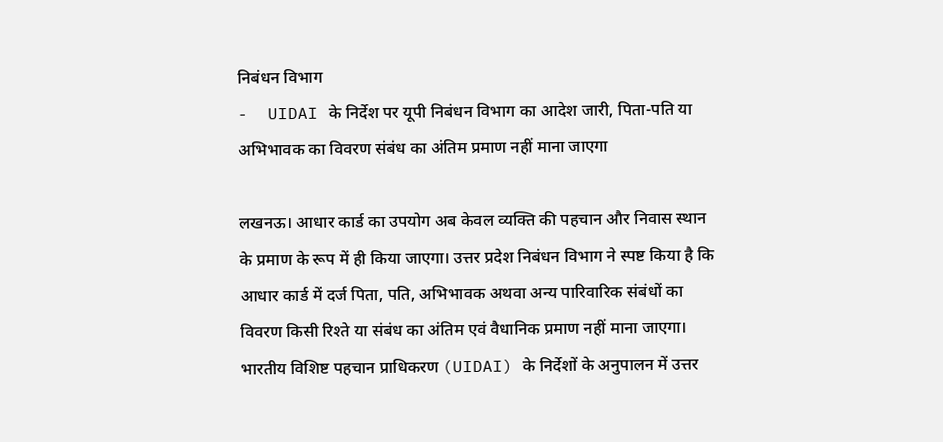निबंधन विभाग
-  UIDAI के निर्देश पर यूपी निबंधन विभाग का आदेश जारी, पिता-पति या अभिभावक का विवरण संबंध का अंतिम प्रमाण नहीं माना जाएगा

लखनऊ। आधार कार्ड का उपयोग अब केवल व्यक्ति की पहचान और निवास स्थान के प्रमाण के रूप में ही किया जाएगा। उत्तर प्रदेश निबंधन विभाग ने स्पष्ट किया है कि आधार कार्ड में दर्ज पिता, पति, अभिभावक अथवा अन्य पारिवारिक संबंधों का विवरण किसी रिश्ते या संबंध का अंतिम एवं वैधानिक प्रमाण नहीं माना जाएगा।
भारतीय विशिष्ट पहचान प्राधिकरण (UIDAI) के निर्देशों के अनुपालन में उत्तर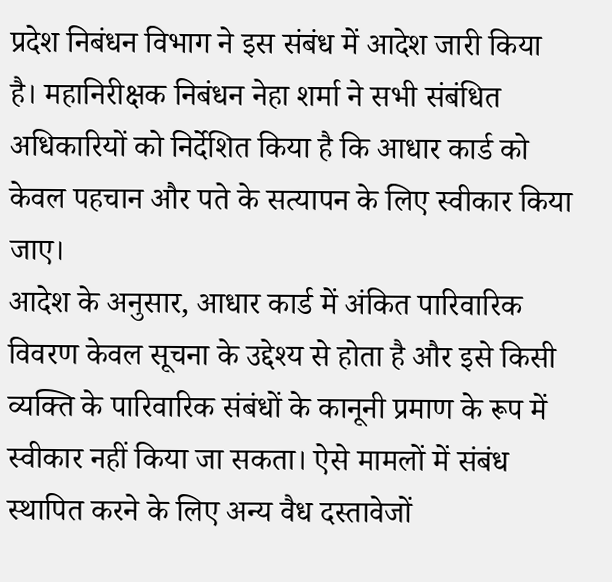प्रदेश निबंधन विभाग ने इस संबंध में आदेश जारी किया है। महानिरीक्षक निबंधन नेहा शर्मा ने सभी संबंधित अधिकारियों को निर्देशित किया है कि आधार कार्ड को केवल पहचान और पते के सत्यापन के लिए स्वीकार किया जाए।
आदेश के अनुसार, आधार कार्ड में अंकित पारिवारिक विवरण केवल सूचना के उद्देश्य से होता है और इसे किसी व्यक्ति के पारिवारिक संबंधों के कानूनी प्रमाण के रूप में स्वीकार नहीं किया जा सकता। ऐसे मामलों में संबंध स्थापित करने के लिए अन्य वैध दस्तावेजों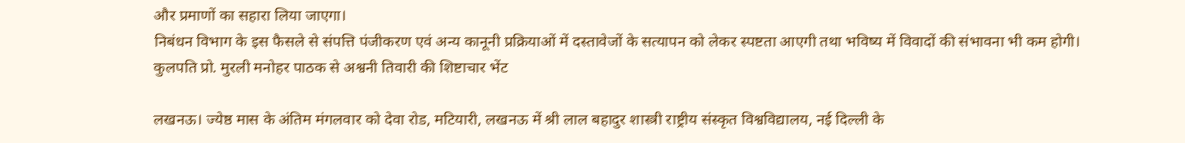और प्रमाणों का सहारा लिया जाएगा।
निबंधन विभाग के इस फैसले से संपत्ति पंजीकरण एवं अन्य कानूनी प्रक्रियाओं में दस्तावेजों के सत्यापन को लेकर स्पष्टता आएगी तथा भविष्य में विवादों की संभावना भी कम होगी।
कुलपति प्रो. मुरली मनोहर पाठक से अश्वनी तिवारी की शिष्टाचार भेंट

लखनऊ। ज्येष्ठ मास के अंतिम मंगलवार को देवा रोड, मटियारी, लखनऊ में श्री लाल बहादुर शास्त्री राष्ट्रीय संस्कृत विश्वविद्यालय, नई दिल्ली के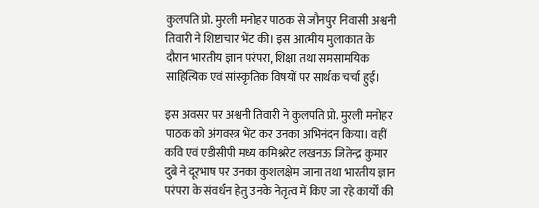कुलपति प्रो. मुरली मनोहर पाठक से जौनपुर निवासी अश्वनी तिवारी ने शिष्टाचार भेंट की। इस आत्मीय मुलाकात के दौरान भारतीय ज्ञान परंपरा, शिक्षा तथा समसामयिक साहित्यिक एवं सांस्कृतिक विषयों पर सार्थक चर्चा हुई।

इस अवसर पर अश्वनी तिवारी ने कुलपति प्रो. मुरली मनोहर पाठक को अंगवस्त्र भेंट कर उनका अभिनंदन किया। वहीं कवि एवं एडीसीपी मध्य कमिश्नरेट लखनऊ जितेन्द्र कुमार दुबे ने दूरभाष पर उनका कुशलक्षेम जाना तथा भारतीय ज्ञान परंपरा के संवर्धन हेतु उनके नेतृत्व में किए जा रहे कार्यों की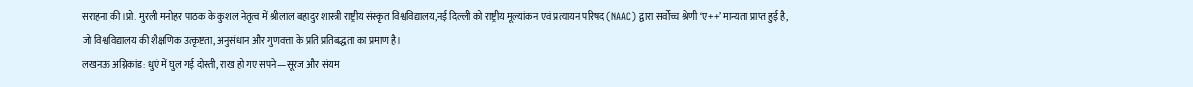सराहना की।प्रो. मुरली मनोहर पाठक के कुशल नेतृत्व में श्री‌लाल बहादुर शास्त्री राष्ट्रीय संस्कृत विश्वविद्यालय,नई दिल्ली को राष्ट्रीय मूल्यांकन एवं प्रत्यायन परिषद (NAAC) द्वारा सर्वोच्च श्रेणी ‘ए++’ मान्यता प्राप्त हुई है, जो विश्वविद्यालय की शैक्षणिक उत्कृष्टता, अनुसंधान और गुणवत्ता के प्रति प्रतिबद्धता का प्रमाण है।
लखनऊ अग्निकांड: धुएं में घुल गई दोस्ती, राख हो गए सपने—सूरज और संयम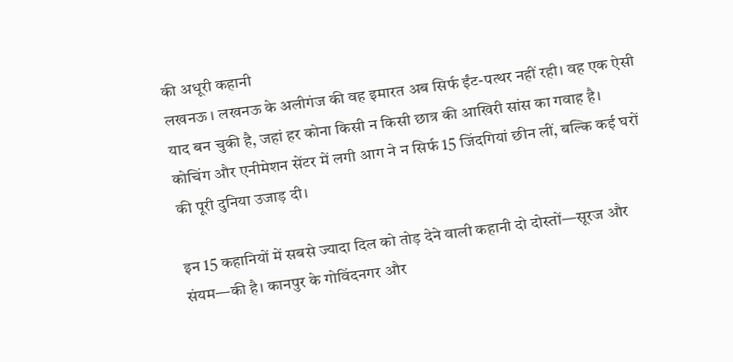की अधूरी कहानी
लखनऊ । लखनऊ के अलीगंज की वह इमारत अब सिर्फ ईंट-पत्थर नहीं रही। वह एक ऐसी याद बन चुकी है, जहां हर कोना किसी न किसी छात्र की आखिरी सांस का गवाह है। कोचिंग और एनीमेशन सेंटर में लगी आग ने न सिर्फ 15 जिंदगियां छीन लीं, बल्कि कई घरों की पूरी दुनिया उजाड़ दी।

इन 15 कहानियों में सबसे ज्यादा दिल को तोड़ देने वाली कहानी दो दोस्तों—सूरज और संयम—की है। कानपुर के गोविंदनगर और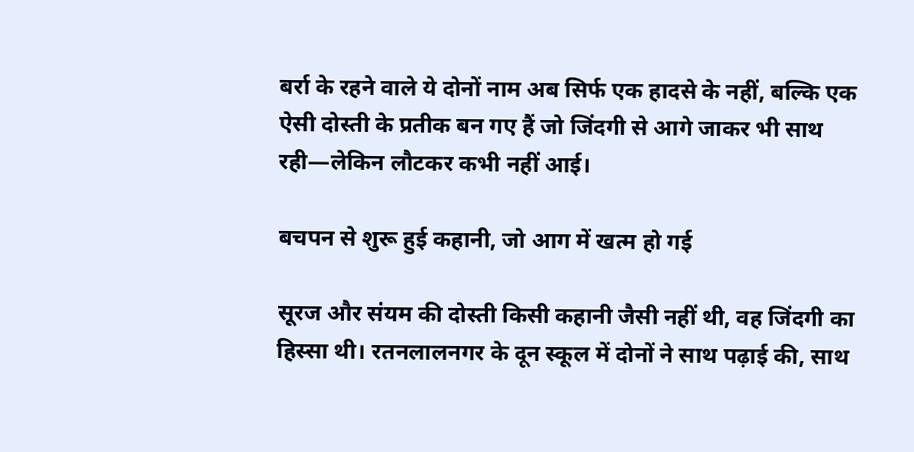बर्रा के रहने वाले ये दोनों नाम अब सिर्फ एक हादसे के नहीं, बल्कि एक ऐसी दोस्ती के प्रतीक बन गए हैं जो जिंदगी से आगे जाकर भी साथ रही—लेकिन लौटकर कभी नहीं आई।

बचपन से शुरू हुई कहानी, जो आग में खत्म हो गई

सूरज और संयम की दोस्ती किसी कहानी जैसी नहीं थी, वह जिंदगी का हिस्सा थी। रतनलालनगर के दून स्कूल में दोनों ने साथ पढ़ाई की, साथ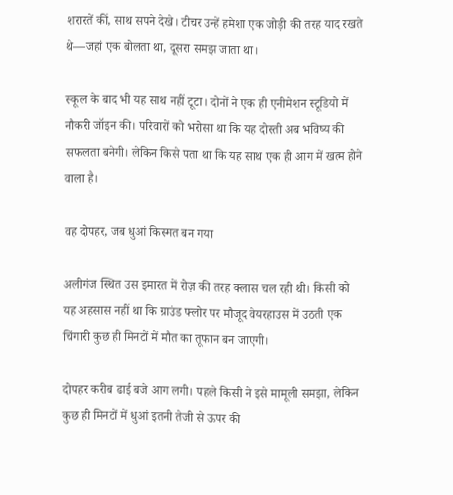शरारतें कीं, साथ सपने देखे। टीचर उन्हें हमेशा एक जोड़ी की तरह याद रखते थे—जहां एक बोलता था, दूसरा समझ जाता था।

स्कूल के बाद भी यह साथ नहीं टूटा। दोनों ने एक ही एनीमेशन स्टूडियो में नौकरी जॉइन की। परिवारों को भरोसा था कि यह दोस्ती अब भविष्य की सफलता बनेगी। लेकिन किसे पता था कि यह साथ एक ही आग में खत्म होने वाला है।

वह दोपहर, जब धुआं किस्मत बन गया

अलीगंज स्थित उस इमारत में रोज़ की तरह क्लास चल रही थी। किसी को यह अहसास नहीं था कि ग्राउंड फ्लोर पर मौजूद वेयरहाउस में उठती एक चिंगारी कुछ ही मिनटों में मौत का तूफान बन जाएगी।

दोपहर करीब ढाई बजे आग लगी। पहले किसी ने इसे मामूली समझा, लेकिन कुछ ही मिनटों में धुआं इतनी तेजी से ऊपर की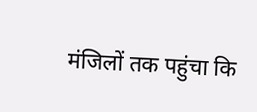मंजिलों तक पहुंचा कि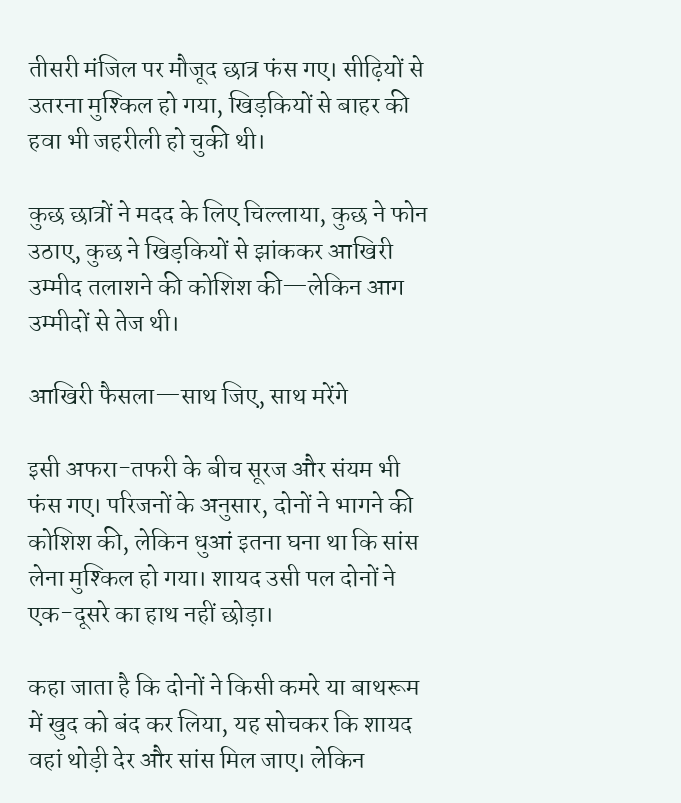तीसरी मंजिल पर मौजूद छात्र फंस गए। सीढ़ियों से उतरना मुश्किल हो गया, खिड़कियों से बाहर की हवा भी जहरीली हो चुकी थी।

कुछ छात्रों ने मदद के लिए चिल्लाया, कुछ ने फोन उठाए, कुछ ने खिड़कियों से झांककर आखिरी उम्मीद तलाशने की कोशिश की—लेकिन आग उम्मीदों से तेज थी।

आखिरी फैसला—साथ जिए, साथ मरेंगे

इसी अफरा-तफरी के बीच सूरज और संयम भी फंस गए। परिजनों के अनुसार, दोनों ने भागने की कोशिश की, लेकिन धुआं इतना घना था कि सांस लेना मुश्किल हो गया। शायद उसी पल दोनों ने एक-दूसरे का हाथ नहीं छोड़ा।

कहा जाता है कि दोनों ने किसी कमरे या बाथरूम में खुद को बंद कर लिया, यह सोचकर कि शायद वहां थोड़ी देर और सांस मिल जाए। लेकिन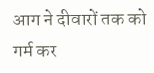आग ने दीवारों तक को गर्म कर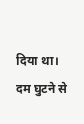दिया था। दम घुटने से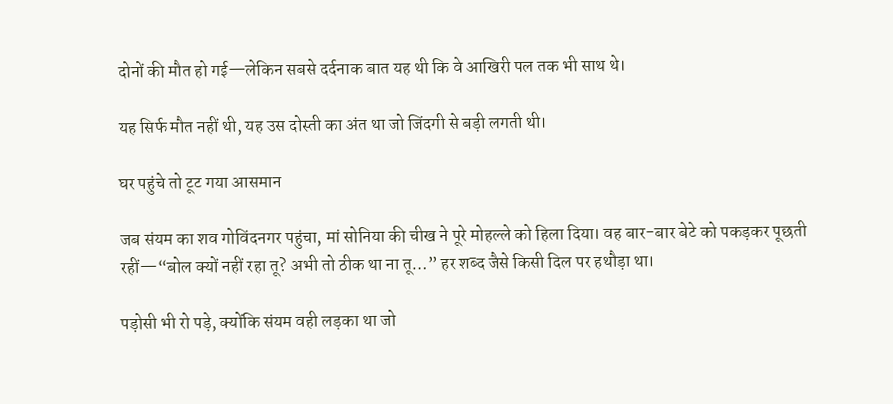दोनों की मौत हो गई—लेकिन सबसे दर्दनाक बात यह थी कि वे आखिरी पल तक भी साथ थे।

यह सिर्फ मौत नहीं थी, यह उस दोस्ती का अंत था जो जिंदगी से बड़ी लगती थी।

घर पहुंचे तो टूट गया आसमान

जब संयम का शव गोविंदनगर पहुंचा, मां सोनिया की चीख ने पूरे मोहल्ले को हिला दिया। वह बार-बार बेटे को पकड़कर पूछती रहीं—“बोल क्यों नहीं रहा तू? अभी तो ठीक था ना तू…” हर शब्द जैसे किसी दिल पर हथौड़ा था।

पड़ोसी भी रो पड़े, क्योंकि संयम वही लड़का था जो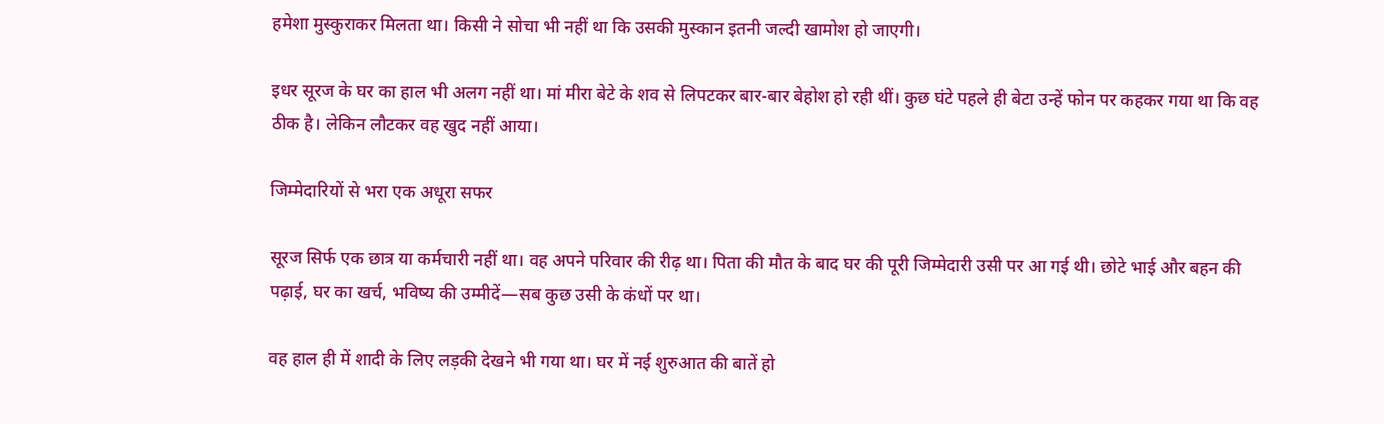हमेशा मुस्कुराकर मिलता था। किसी ने सोचा भी नहीं था कि उसकी मुस्कान इतनी जल्दी खामोश हो जाएगी।

इधर सूरज के घर का हाल भी अलग नहीं था। मां मीरा बेटे के शव से लिपटकर बार-बार बेहोश हो रही थीं। कुछ घंटे पहले ही बेटा उन्हें फोन पर कहकर गया था कि वह ठीक है। लेकिन लौटकर वह खुद नहीं आया।

जिम्मेदारियों से भरा एक अधूरा सफर

सूरज सिर्फ एक छात्र या कर्मचारी नहीं था। वह अपने परिवार की रीढ़ था। पिता की मौत के बाद घर की पूरी जिम्मेदारी उसी पर आ गई थी। छोटे भाई और बहन की पढ़ाई, घर का खर्च, भविष्य की उम्मीदें—सब कुछ उसी के कंधों पर था।

वह हाल ही में शादी के लिए लड़की देखने भी गया था। घर में नई शुरुआत की बातें हो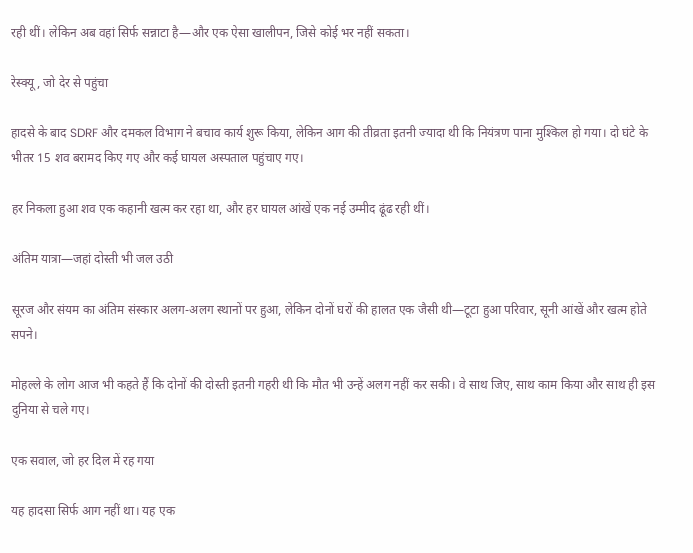रही थीं। लेकिन अब वहां सिर्फ सन्नाटा है—और एक ऐसा खालीपन, जिसे कोई भर नहीं सकता।

रेस्क्यू, जो देर से पहुंचा

हादसे के बाद SDRF और दमकल विभाग ने बचाव कार्य शुरू किया, लेकिन आग की तीव्रता इतनी ज्यादा थी कि नियंत्रण पाना मुश्किल हो गया। दो घंटे के भीतर 15 शव बरामद किए गए और कई घायल अस्पताल पहुंचाए गए।

हर निकला हुआ शव एक कहानी खत्म कर रहा था, और हर घायल आंखें एक नई उम्मीद ढूंढ रही थीं।

अंतिम यात्रा—जहां दोस्ती भी जल उठी

सूरज और संयम का अंतिम संस्कार अलग-अलग स्थानों पर हुआ, लेकिन दोनों घरों की हालत एक जैसी थी—टूटा हुआ परिवार, सूनी आंखें और खत्म होते सपने।

मोहल्ले के लोग आज भी कहते हैं कि दोनों की दोस्ती इतनी गहरी थी कि मौत भी उन्हें अलग नहीं कर सकी। वे साथ जिए, साथ काम किया और साथ ही इस दुनिया से चले गए।

एक सवाल, जो हर दिल में रह गया

यह हादसा सिर्फ आग नहीं था। यह एक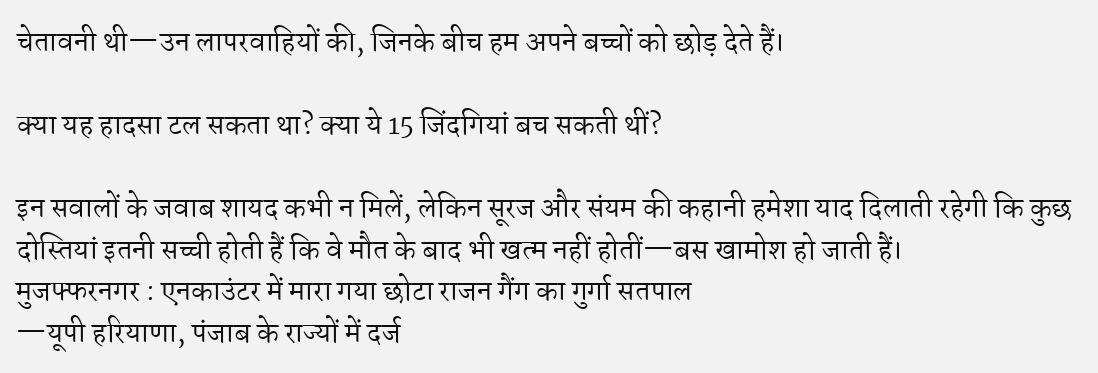चेतावनी थी—उन लापरवाहियों की, जिनके बीच हम अपने बच्चों को छोड़ देते हैं।

क्या यह हादसा टल सकता था? क्या ये 15 जिंदगियां बच सकती थीं?

इन सवालों के जवाब शायद कभी न मिलें, लेकिन सूरज और संयम की कहानी हमेशा याद दिलाती रहेगी कि कुछ दोस्तियां इतनी सच्ची होती हैं कि वे मौत के बाद भी खत्म नहीं होतीं—बस खामोश हो जाती हैं।
मुजफ्फरनगर : एनकाउंटर में मारा गया छोटा राजन गैंग का गुर्गा सतपाल
—यूपी हरियाणा, पंजाब के राज्यों में दर्ज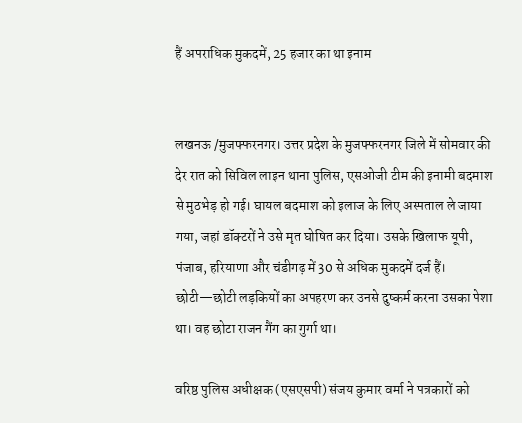हैं अपराधिक मुकदमें, 25 हजार का था इनाम


लखनऊ /मुजफ्फरनगर। उत्तर प्रदेश के मुजफ्फरनगर जिले में सोमवार की देर रात को सिविल लाइन थाना पुलिस, एसओजी टीम की इनामी बदमाश से मुठभेड़ हो गई। घायल बदमाश को इलाज के लिए अस्पताल ले जाया गया, जहां डॉक्टरों ने उसे मृत घोषित कर दिया। उसके खिलाफ यूपी, पंजाब, हरियाणा और चंडीगढ़ में 30 से अधिक मुकदमें दर्ज हैं। छोटी—छोटी लड़कियों का अपहरण कर उनसे दुष्कर्म करना उसका पेशा था। वह छोटा राजन गैंग का गुर्गा था।

वरिष्ठ पुलिस अधीक्षक (एसएसपी) संजय कुमार वर्मा ने पत्रकारों को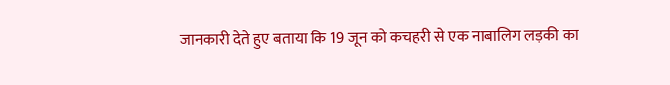जानकारी देते हुए बताया कि 19 जून को कचहरी से एक नाबालिग लड़की का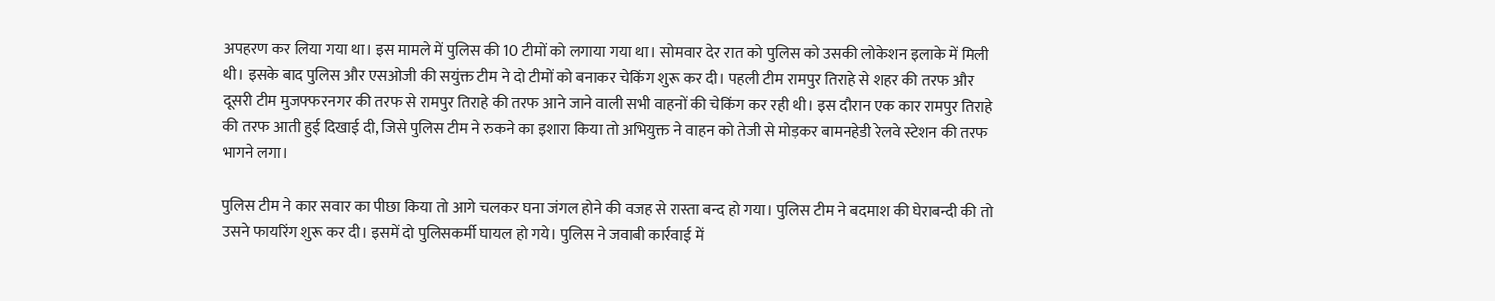अपहरण कर लिया गया था। इस मामले में पुलिस की 10 टीमों को लगाया गया था। सोमवार देर रात को पुलिस को उसकी लोकेशन इलाके में मिली थी। इसके बाद पुलिस और एसओजी की सयुंक्त टीम ने दो टीमों को बनाकर चेकिंग शुरू कर दी। पहली टीम रामपुर तिराहे से शहर की तरफ और दूसरी टीम मुजफ्फरनगर की तरफ से रामपुर तिराहे की तरफ आने जाने वाली सभी वाहनों की चेकिंग कर रही थी। इस दौरान एक कार रामपुर तिराहे की तरफ आती हुई दिखाई दी, जिसे पुलिस टीम ने रुकने का इशारा किया तो अभियुक्त ने वाहन को तेजी से मोड़कर बामनहेडी रेलवे स्टेशन की तरफ भागने लगा।

पुलिस टीम ने कार सवार का पीछा किया तो आगे चलकर घना जंगल होने की वजह से रास्ता बन्द हो गया। पुलिस टीम ने बदमाश की घेराबन्दी की तो उसने फायरिंग शुरू कर दी। इसमें दो पुलिसकर्मी घायल हो गये। पुलिस ने जवाबी कार्रवाई में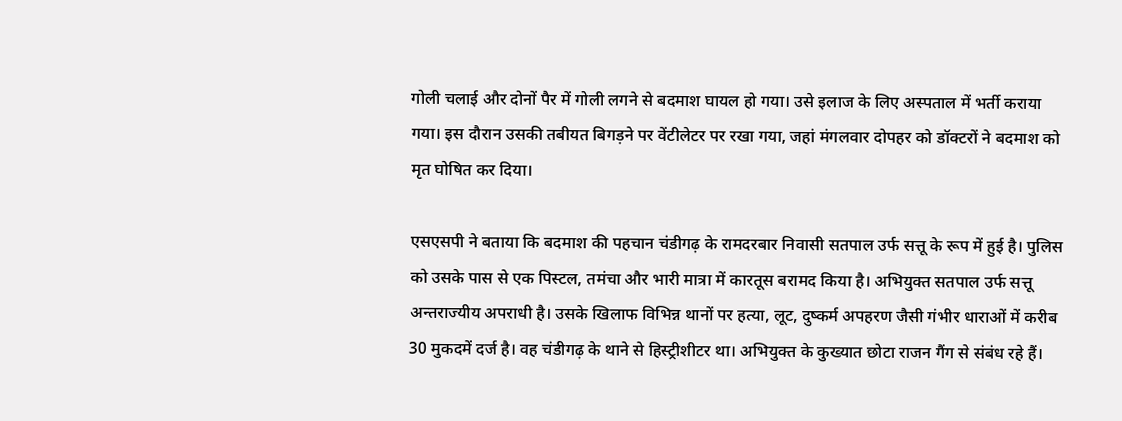गोली चलाई और दोनों पैर में गोली लगने से बदमाश घायल हो गया। उसे इलाज के लिए अस्पताल में भर्ती कराया गया। इस दौरान उसकी तबीयत बिगड़ने पर वेंटीलेटर पर रखा गया, जहां मंगलवार दोपहर को डॉक्टरों ने बदमाश को मृत घोषित कर दिया।

एसएसपी ने बताया कि बदमाश की पहचान चंडीगढ़ के रामदरबार निवासी सतपाल उर्फ सत्तू के रूप में हुई है। पुलिस को उसके पास से एक पिस्टल, तमंचा और भारी मात्रा में कारतूस बरामद किया है। अभियुक्त सतपाल उर्फ सत्तू अन्तराज्यीय अपराधी है। उसके खिलाफ विभिन्न थानों पर हत्या, लूट, दुष्कर्म अपहरण जैसी गंभीर धाराओं में करीब 30 मुकदमें दर्ज है। वह चंडीगढ़ के थाने से हिस्ट्रीशीटर था। अभियुक्त के कुख्यात छोटा राजन गैंग से संबंध रहे हैं।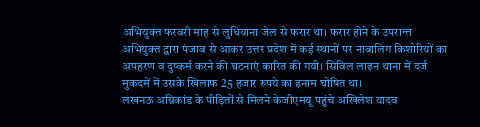अभियुक्त फरवरी माह से लुधियाना जेल से फरार था। फरार होने के उपरान्त अभियुक्त द्वारा पंजाब से आकर उत्तर प्रदेश में कई स्थानों पर नाबालिग किशोरियों का अपहरण व दुष्कर्म करने की घटनाएं कारित की गयी। सिविल लाइन थाना में दर्ज मुकदमें में उसके खिलाफ 25 हजार रुपये का इनाम घोषित था।
लखनऊ अग्निकांड के पीड़ितों से मिलने केजीएमयू पहुंचे अखिलेश यादव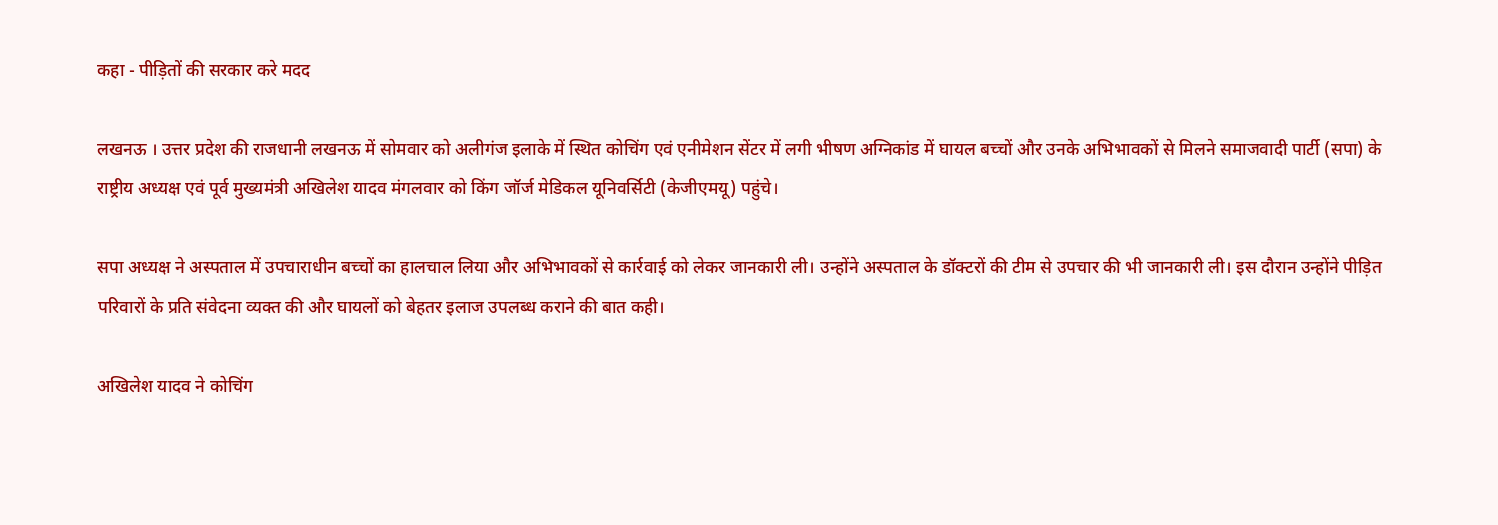कहा - पीड़ितों की सरकार करे मदद

लखनऊ । उत्तर प्रदेश की राजधानी लखनऊ में सोमवार को अलीगंज इलाके में स्थित कोचिंग एवं एनीमेशन सेंटर में लगी भीषण अग्निकांड में घायल बच्चों और उनके अभिभावकों से मिलने समाजवादी पार्टी (सपा) के राष्ट्रीय अध्यक्ष एवं पूर्व मुख्यमंत्री अखिलेश यादव मंगलवार को किंग जॉर्ज मेडिकल यूनिवर्सिटी (केजीएमयू) पहुंचे।

सपा अध्यक्ष ने अस्पताल में उपचाराधीन बच्चों का हालचाल लिया और अभिभावकों से कार्रवाई को लेकर जानकारी ली। उन्होंने अस्पताल के डॉक्टरों की टीम से उपचार की भी जानकारी ली। इस दौरान उन्होंने पीड़ित परिवारों के प्रति संवेदना व्यक्त की और घायलों को बेहतर इलाज उपलब्ध कराने की बात कही।

अखिलेश यादव ने कोचिंग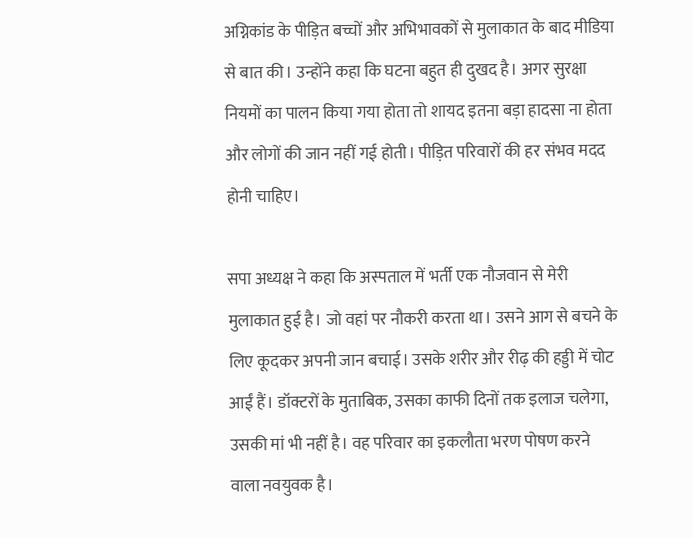अग्निकांड के पीड़ित बच्चों और अभिभावकों से मुलाकात के बाद मीडिया से बात की। उन्होंने कहा कि घटना बहुत ही दुखद है। अगर सुरक्षा नियमों का पालन किया गया होता तो शायद इतना बड़ा हादसा ना होता और लोगों की जान नहीं गई होती। पीड़ित परिवारों की हर संभव मदद होनी चाहिए।

सपा अध्यक्ष ने कहा कि अस्पताल में भर्ती एक नौजवान से मेरी मुलाकात हुई है। जो वहां पर नौकरी करता था। उसने आग से बचने के लिए कूदकर अपनी जान बचाई। उसके शरीर और रीढ़ की हड्डी में चोट आईं हैं। डॉक्टरों के मुताबिक, उसका काफी दिनों तक इलाज चलेगा, उसकी मां भी नहीं है। वह परिवार का इकलौता भरण पोषण करने वाला नवयुवक है।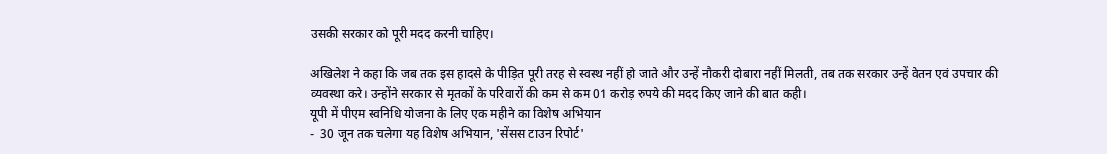उसकी सरकार को पूरी मदद करनी चाहिए।

अखिलेश ने कहा कि जब तक इस हादसे के पीड़ित पूरी तरह से स्वस्थ नहीं हो जाते और उन्हें नौकरी दोबारा नहीं मिलती, तब तक सरकार उन्हें वेतन एवं उपचार की व्यवस्था करे। उन्होंने सरकार से मृतकों के परिवारों की कम से कम 01 करोड़ रुपये की मदद किए जाने की बात कही।
यूपी में पीएम स्वनिधि योजना के लिए एक महीने का विशेष अभियान
-  30 जून तक चलेगा यह विशेष अभियान, 'सेंसस टाउन रिपोर्ट'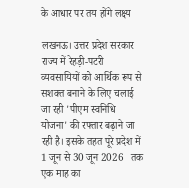के आधार पर तय होंगे लक्ष्य

लखनऊ। उत्तर प्रदेश सरकार राज्य में रेहड़ी-पटरी व्यवसायियों को आर्थिक रूप से सशक्त बनाने के लिए चलाई जा रही 'पीएम स्वनिधि योजना' की रफ्तार बढ़ाने जा रही है। इसके तहत पूरे प्रदेश में 1 जून से 30 जून 2026   तक एक माह का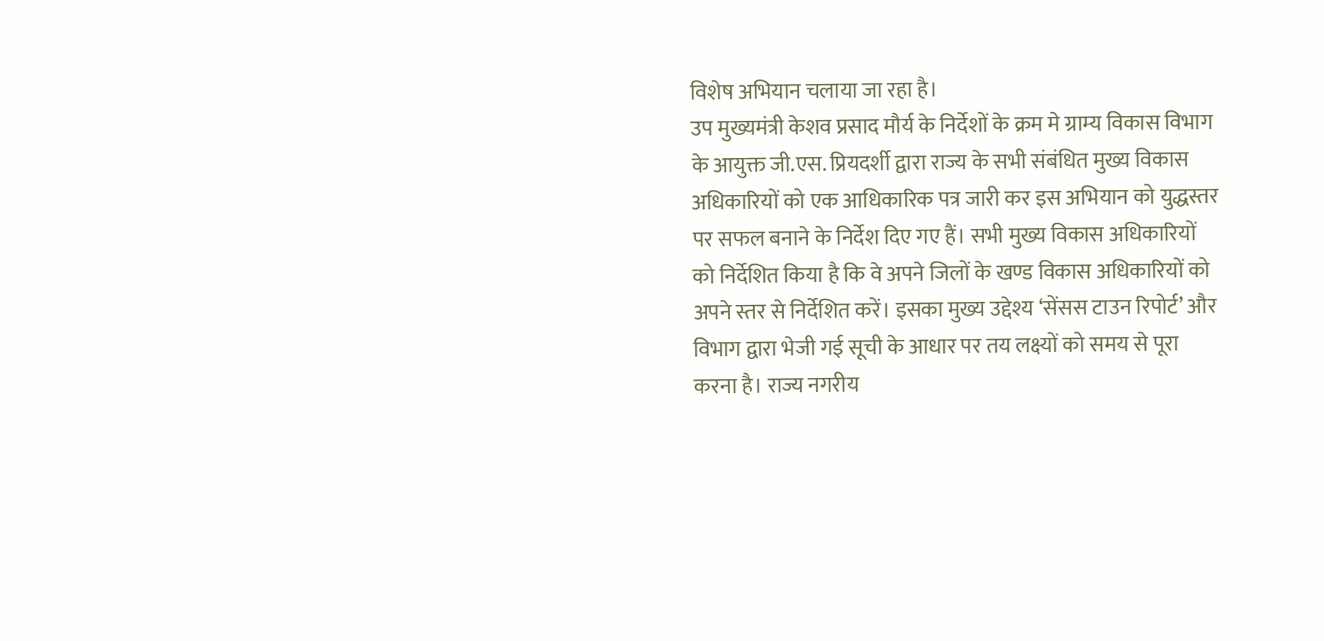विशेष अभियान चलाया जा रहा है।
उप मुख्यमंत्री केशव प्रसाद मौर्य के निर्देशों के क्रम मे ग्राम्य विकास विभाग के आयुक्त जी.एस. प्रियदर्शी द्वारा राज्य के सभी संबंधित मुख्य विकास अधिकारियों को एक आधिकारिक पत्र जारी कर इस अभियान को युद्धस्तर पर सफल बनाने के निर्देश दिए गए हैं। सभी मुख्य विकास अधिकारियों को निर्देशित किया है कि वे अपने जिलों के खण्ड विकास अधिकारियों को अपने स्तर से निर्देशित करें। इसका मुख्य उद्देश्य ‘सेंसस टाउन रिपोर्ट’ और विभाग द्वारा भेजी गई सूची के आधार पर तय लक्ष्यों को समय से पूरा करना है। राज्य नगरीय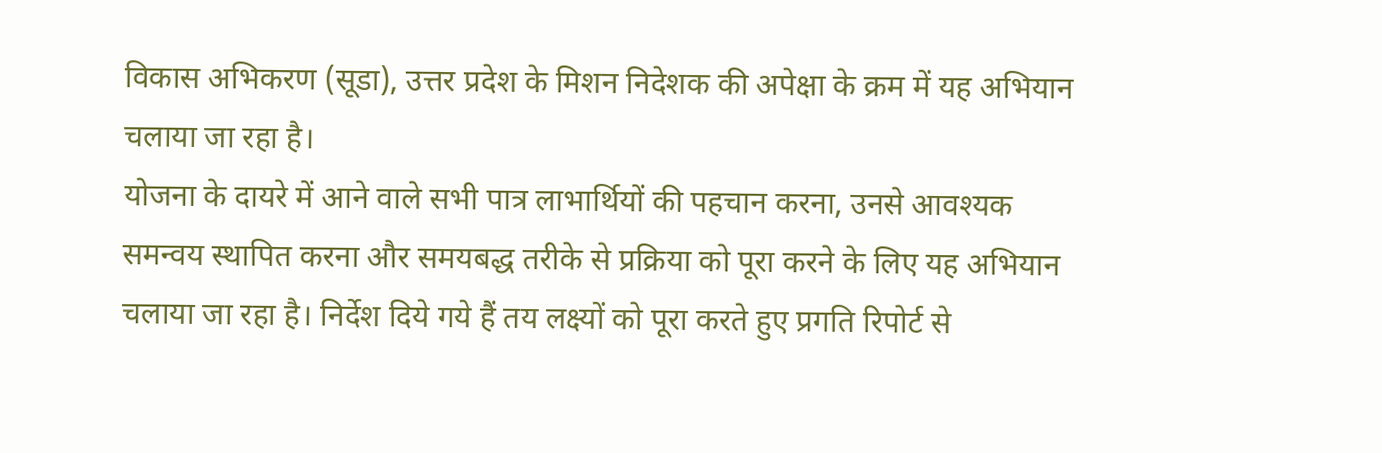विकास अभिकरण (सूडा), उत्तर प्रदेश के मिशन निदेशक की अपेक्षा के क्रम में यह अभियान चलाया जा रहा है।
योजना के दायरे में आने वाले सभी पात्र लाभार्थियों की पहचान करना, उनसे आवश्यक समन्वय स्थापित करना और समयबद्ध तरीके से प्रक्रिया को पूरा करने के लिए यह अभियान चलाया जा रहा है। निर्देश दिये गये हैं तय लक्ष्यों को पूरा करते हुए प्रगति रिपोर्ट से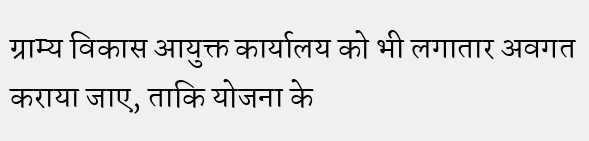ग्राम्य विकास आयुक्त कार्यालय को भी लगातार अवगत कराया जाए, ताकि योजना के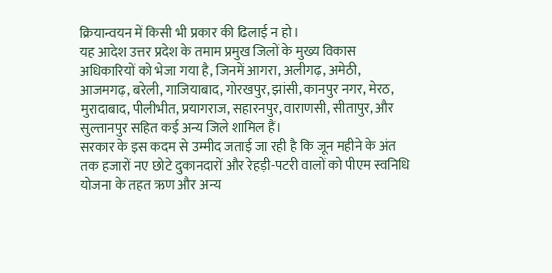क्रियान्वयन में किसी भी प्रकार की ढिलाई न हो।
यह आदेश उत्तर प्रदेश के तमाम प्रमुख जिलों के मुख्य विकास अधिकारियों को भेजा गया है, जिनमें आगरा, अलीगढ़, अमेठी, आजमगढ़, बरेली, गाजियाबाद, गोरखपुर, झांसी, कानपुर नगर, मेरठ, मुरादाबाद, पीलीभीत, प्रयागराज, सहारनपुर, वाराणसी, सीतापुर, और सुल्तानपुर सहित कई अन्य जिले शामिल हैं।
सरकार के इस कदम से उम्मीद जताई जा रही है कि जून महीने के अंत तक हजारों नए छोटे दुकानदारों और रेहड़ी-पटरी वालों को पीएम स्वनिधि योजना के तहत ऋण और अन्य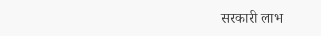सरकारी लाभ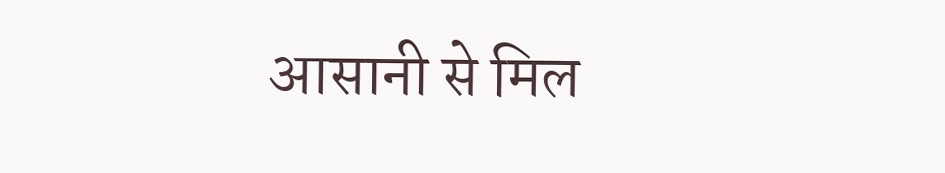आसानी से मिल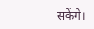सकेंगे।